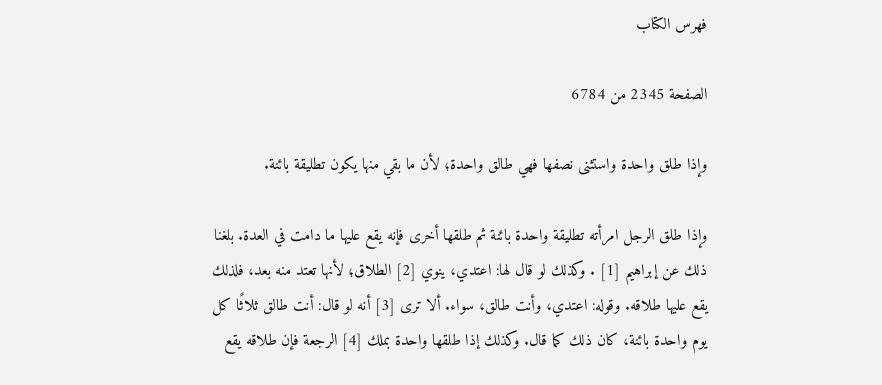فهرس الكتاب

الصفحة 2345 من 6784

وإذا طلق واحدة واستثنى نصفها فهي طالق واحدة؛ لأن ما بقي منها يكون تطليقة بائنة.

وإذا طلق الرجل امرأته تطليقة واحدة بائنة ثم طلقها أخرى فإنه يقع عليها ما دامت في العدة. بلغنا ذلك عن إبراهيم [1] . وكذلك لو قال لها: اعتدي، ينوي [2] الطلاق؛ لأنها تعتد منه بعد، فلذلك يقع عليها طلاقه. وقوله: اعتدي، وأنت طالق، سواء. ألا ترى [3] أنه لو قال: أنت طالق ثلاثًا كل يوم واحدة بائنة، كان ذلك كما قال. وكذلك إذا طلقها واحدة بملك [4] الرجعة فإن طلاقه يقع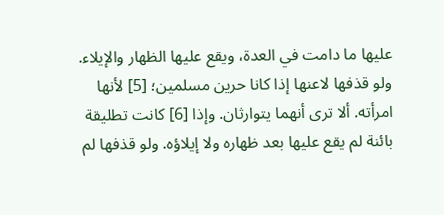عليها ما دامت في العدة، ويقع عليها الظهار والإيلاء. ولو قذفها لاعنها إذا كانا حرين مسلمين؛ [5] لأنها امرأته. ألا ترى أنهما يتوارثان. وإذا [6] كانت تطليقة بائنة لم يقع عليها بعد ظهاره ولا إيلاؤه. ولو قذفها لم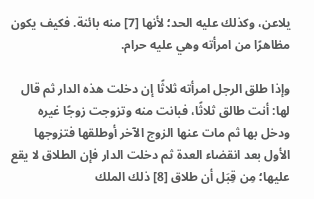يلاعن، وكذلك عليه الحد؛ لأنها [7] منه بائنة. فكيف يكون مظاهرًا من امرأته وهي عليه حرام.

وإذا طلق الرجل امرأته ثلاثًا إن دخلت هذه الدار ثم قال لها: أنت طالق ثلاثًا، فبانت منه وتزوجت زوجًا غيره ودخل بها ثم مات عنها الزوج الآخر أوطلقها فتزوجها الأول بعد انقضاء العدة ثم دخلت الدار فإن الطلاق لا يقع عليها؛ مِن قِبَل أن طلاق [8] ذلك الملك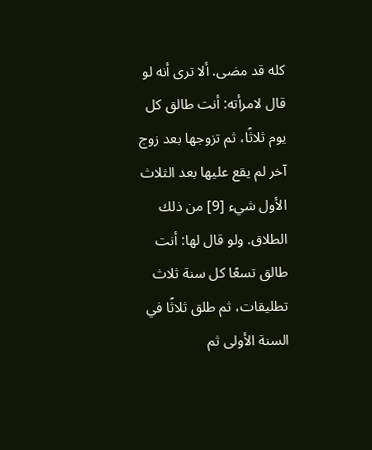كله قد مضى. ألا ترى أنه لو قال لامرأته: أنت طالق كل يوم ثلاثًا، ثم تزوجها بعد زوج آخر لم يقع عليها بعد الثلاث الأول شيء [9] من ذلك الطلاق. ولو قال لها: أنت طالق تسعًا كل سنة ثلاث تطليقات، ثم طلق ثلاثًا في السنة الأولى ثم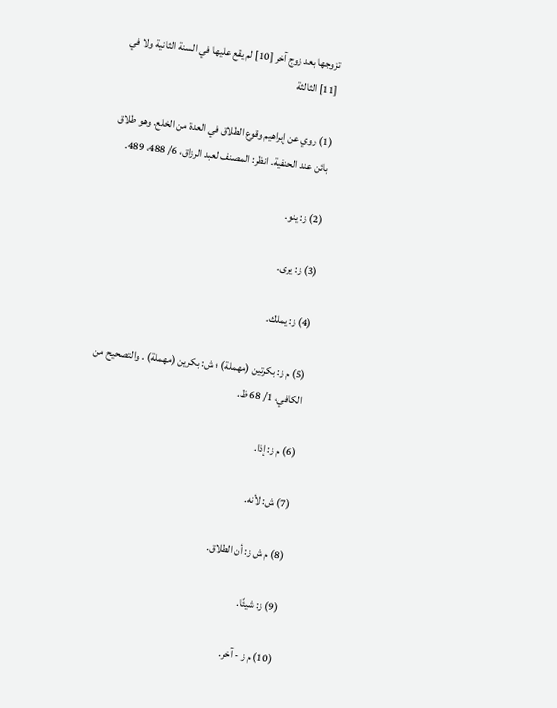تزوجها بعد زوج آخر [10] لم يقع عليها في السنة الثانية ولا في [11] الثالثة

(1) روي عن إبراهيم وقوع الطلاق في العدة من الخلع. وهو طلاق بائن عند الحنفية. انظر: المصنف لعبد الرزاق، 6/ 488، 489.

(2) ز: ينو.

(3) ز: يرى.

(4) ز: يملك.

(5) م ز: بكرتين (مهملة) ؛ ش: بكرين (مهملة) . والتصحيح من الكافي، 1/ 68 ظ.

(6) م ز: إذا.

(7) ش: لأنه.

(8) م ش ز: أن الطلاق.

(9) ز: شيئًا.

(10) م ز - آخر.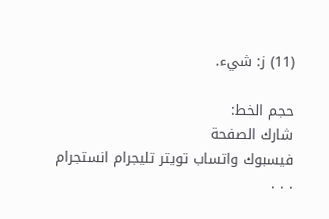(11) ز: شيء.

حجم الخط:
شارك الصفحة
فيسبوك واتساب تويتر تليجرام انستجرام
. . .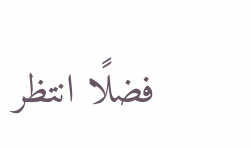فضلًا انتظر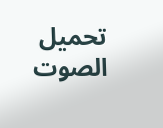تحميل الصوت